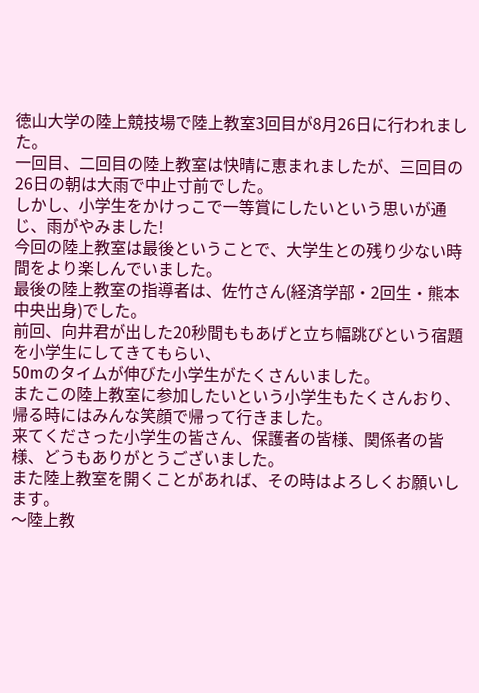徳山大学の陸上競技場で陸上教室3回目が8月26日に行われました。
一回目、二回目の陸上教室は快晴に恵まれましたが、三回目の26日の朝は大雨で中止寸前でした。
しかし、小学生をかけっこで一等賞にしたいという思いが通じ、雨がやみました!
今回の陸上教室は最後ということで、大学生との残り少ない時間をより楽しんでいました。
最後の陸上教室の指導者は、佐竹さん(経済学部・2回生・熊本中央出身)でした。
前回、向井君が出した20秒間ももあげと立ち幅跳びという宿題を小学生にしてきてもらい、
50mのタイムが伸びた小学生がたくさんいました。
またこの陸上教室に参加したいという小学生もたくさんおり、帰る時にはみんな笑顔で帰って行きました。
来てくださった小学生の皆さん、保護者の皆様、関係者の皆様、どうもありがとうございました。
また陸上教室を開くことがあれば、その時はよろしくお願いします。
〜陸上教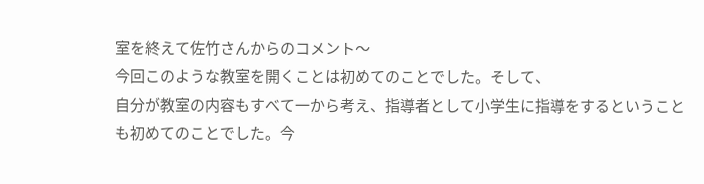室を終えて佐竹さんからのコメント〜
今回このような教室を開くことは初めてのことでした。そして、
自分が教室の内容もすべて一から考え、指導者として小学生に指導をするということも初めてのことでした。今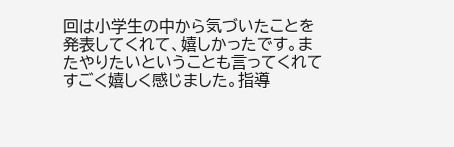回は小学生の中から気づいたことを発表してくれて、嬉しかったです。またやりたいということも言ってくれてすごく嬉しく感じました。指導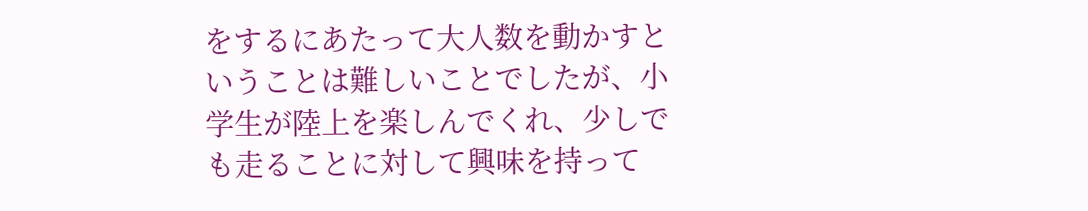をするにあたって大人数を動かすということは難しいことでしたが、小学生が陸上を楽しんでくれ、少しでも走ることに対して興味を持って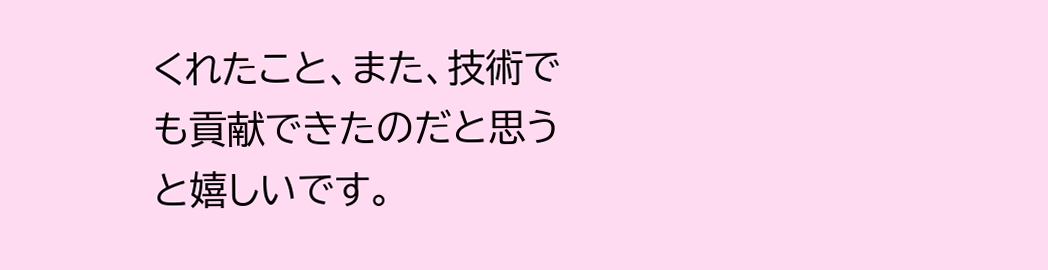くれたこと、また、技術でも貢献できたのだと思うと嬉しいです。